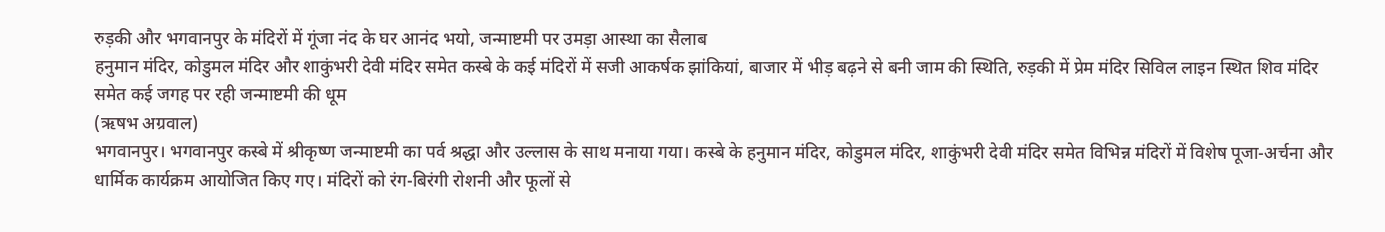रुड़की और भगवानपुर के मंदिरों में गूंजा नंद के घर आनंद भयो, जन्माष्टमी पर उमड़ा आस्था का सैलाब
हनुमान मंदिर, कोडुमल मंदिर और शाकुंभरी देवी मंदिर समेत कस्बे के कई मंदिरों में सजी आकर्षक झांकियां, बाजार में भीड़ बढ़ने से बनी जाम की स्थिति, रुड़की में प्रेम मंदिर सिविल लाइन स्थित शिव मंदिर समेत कई जगह पर रही जन्माष्टमी की धूम
(ऋषभ अग्रवाल)
भगवानपुर। भगवानपुर कस्बे में श्रीकृष्ण जन्माष्टमी का पर्व श्रद्धा और उल्लास के साथ मनाया गया। कस्बे के हनुमान मंदिर, कोडुमल मंदिर, शाकुंभरी देवी मंदिर समेत विभिन्न मंदिरों में विशेष पूजा-अर्चना और धार्मिक कार्यक्रम आयोजित किए गए। मंदिरों को रंग-बिरंगी रोशनी और फूलों से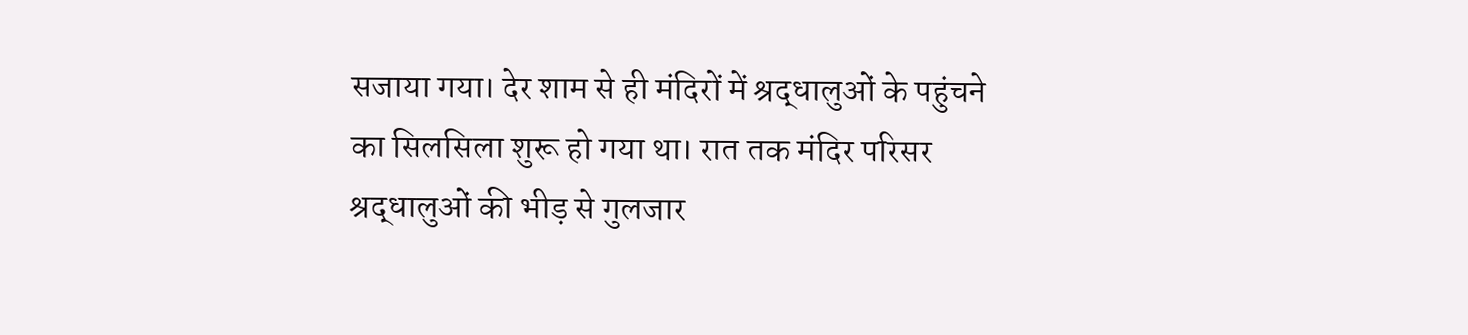सजाया गया। देर शाम से ही मंदिरों में श्रद्धालुओं के पहुंचने का सिलसिला शुरू हो गया था। रात तक मंदिर परिसर श्रद्धालुओं की भीड़ से गुलजार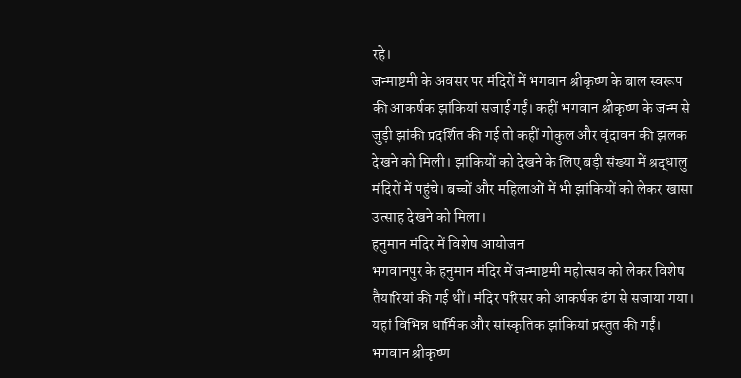रहे।
जन्माष्टमी के अवसर पर मंदिरों में भगवान श्रीकृष्ण के बाल स्वरूप की आकर्षक झांकियां सजाई गईं। कहीं भगवान श्रीकृष्ण के जन्म से जुड़ी झांकी प्रदर्शित की गई तो कहीं गोकुल और वृंदावन की झलक देखने को मिली। झांकियों को देखने के लिए बड़ी संख्या में श्रद्धालु मंदिरों में पहुंचे। बच्चों और महिलाओं में भी झांकियों को लेकर खासा उत्साह देखने को मिला।
हनुमान मंदिर में विशेष आयोजन
भगवानपुर के हनुमान मंदिर में जन्माष्टमी महोत्सव को लेकर विशेष तैयारियां की गई थीं। मंदिर परिसर को आकर्षक ढंग से सजाया गया। यहां विभिन्न धार्मिक और सांस्कृतिक झांकियां प्रस्तुत की गईं। भगवान श्रीकृष्ण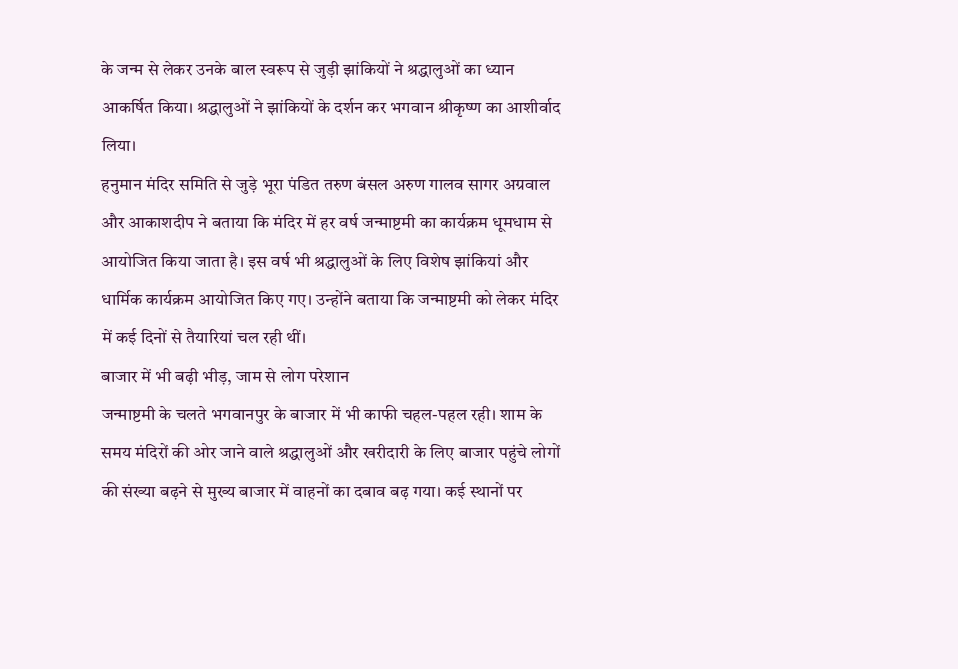के जन्म से लेकर उनके बाल स्वरूप से जुड़ी झांकियों ने श्रद्धालुओं का ध्यान आकर्षित किया। श्रद्धालुओं ने झांकियों के दर्शन कर भगवान श्रीकृष्ण का आशीर्वाद लिया।
हनुमान मंदिर समिति से जुड़े भूरा पंडित तरुण बंसल अरुण गालव सागर अग्रवाल और आकाशदीप ने बताया कि मंदिर में हर वर्ष जन्माष्टमी का कार्यक्रम धूमधाम से आयोजित किया जाता है। इस वर्ष भी श्रद्धालुओं के लिए विशेष झांकियां और धार्मिक कार्यक्रम आयोजित किए गए। उन्होंने बताया कि जन्माष्टमी को लेकर मंदिर में कई दिनों से तैयारियां चल रही थीं।
बाजार में भी बढ़ी भीड़, जाम से लोग परेशान
जन्माष्टमी के चलते भगवानपुर के बाजार में भी काफी चहल-पहल रही। शाम के समय मंदिरों की ओर जाने वाले श्रद्धालुओं और खरीदारी के लिए बाजार पहुंचे लोगों की संख्या बढ़ने से मुख्य बाजार में वाहनों का दबाव बढ़ गया। कई स्थानों पर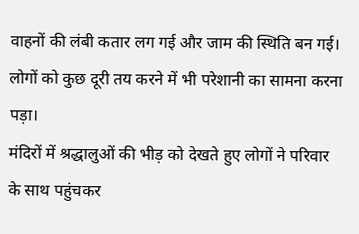वाहनों की लंबी कतार लग गई और जाम की स्थिति बन गई। लोगों को कुछ दूरी तय करने में भी परेशानी का सामना करना पड़ा।
मंदिरों में श्रद्धालुओं की भीड़ को देखते हुए लोगों ने परिवार के साथ पहुंचकर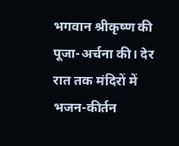भगवान श्रीकृष्ण की पूजा-अर्चना की। देर रात तक मंदिरों में भजन-कीर्तन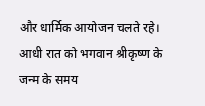और धार्मिक आयोजन चलते रहे। आधी रात को भगवान श्रीकृष्ण के जन्म के समय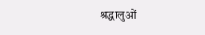श्रद्धालुओं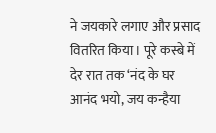ने जयकारे लगाए और प्रसाद वितरित किया। पूरे कस्बे में देर रात तक ‘नंद के घर आनंद भयो, जय कन्हैया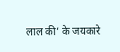लाल की’ के जयकारे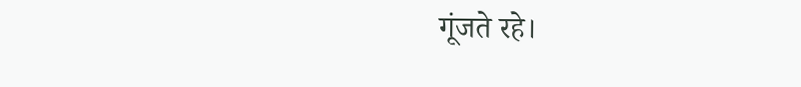गूंजते रहे।